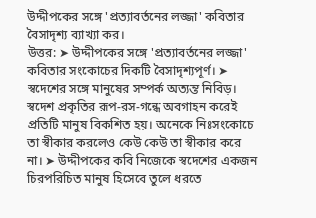উদ্দীপকের সঙ্গে 'প্রত্যাবর্তনের লজ্জা' কবিতার বৈসাদৃশ্য ব্যাখ্যা কর।
উত্তর: ➤ উদ্দীপকের সঙ্গে 'প্রত্যাবর্তনের লজ্জা' কবিতার সংকোচের দিকটি বৈসাদৃশ্যপূর্ণ। ➤ স্বদেশের সঙ্গে মানুষের সম্পর্ক অত্যন্ত নিবিড়। স্বদেশ প্রকৃতির রূপ-রস-গন্ধে অবগাহন করেই প্রতিটি মানুষ বিকশিত হয়। অনেকে নিঃসংকোচে তা স্বীকার করলেও কেউ কেউ তা স্বীকার করে না। ➤ উদ্দীপকের কবি নিজেকে স্বদেশের একজন চিরপরিচিত মানুষ হিসেবে তুলে ধরতে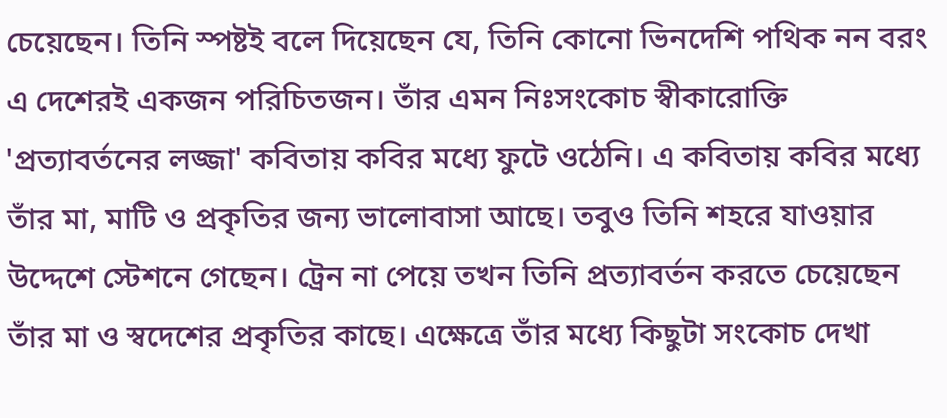চেয়েছেন। তিনি স্পষ্টই বলে দিয়েছেন যে, তিনি কোনো ভিনদেশি পথিক নন বরং এ দেশেরই একজন পরিচিতজন। তাঁর এমন নিঃসংকোচ স্বীকারোক্তি 'প্রত্যাবর্তনের লজ্জা' কবিতায় কবির মধ্যে ফুটে ওঠেনি। এ কবিতায় কবির মধ্যে তাঁর মা, মাটি ও প্রকৃতির জন্য ভালোবাসা আছে। তবুও তিনি শহরে যাওয়ার উদ্দেশে স্টেশনে গেছেন। ট্রেন না পেয়ে তখন তিনি প্রত্যাবর্তন করতে চেয়েছেন তাঁর মা ও স্বদেশের প্রকৃতির কাছে। এক্ষেত্রে তাঁর মধ্যে কিছুটা সংকোচ দেখা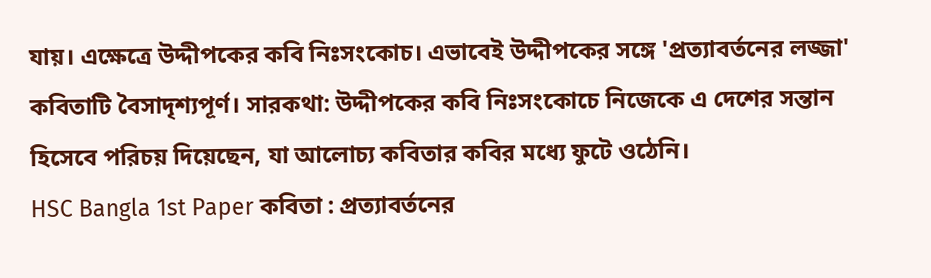যায়। এক্ষেত্রে উদ্দীপকের কবি নিঃসংকোচ। এভাবেই উদ্দীপকের সঙ্গে 'প্রত্যাবর্তনের লজ্জা' কবিতাটি বৈসাদৃশ্যপূর্ণ। সারকথা: উদ্দীপকের কবি নিঃসংকোচে নিজেকে এ দেশের সন্তান হিসেবে পরিচয় দিয়েছেন, যা আলোচ্য কবিতার কবির মধ্যে ফুটে ওঠেনি।
HSC Bangla 1st Paper কবিতা : প্রত্যাবর্তনের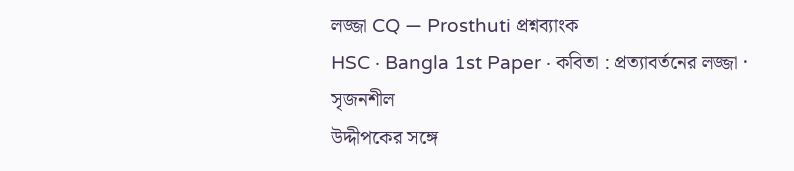লজ্জা CQ — Prosthuti প্রশ্নব্যাংক
HSC · Bangla 1st Paper · কবিতা : প্রত্যাবর্তনের লজ্জা · সৃজনশীল
উদ্দীপকের সঙ্গে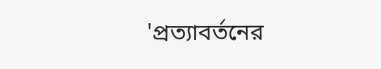'প্রত্যাবর্তনের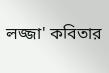লজ্জা' কবিতার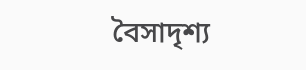বৈসাদৃশ্য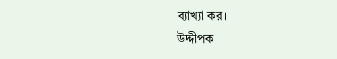ব্যাখ্যা কর।
উদ্দীপক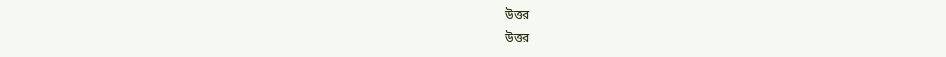উত্তর
উত্তর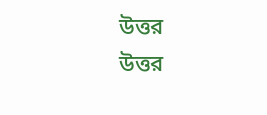উত্তর
উত্তর